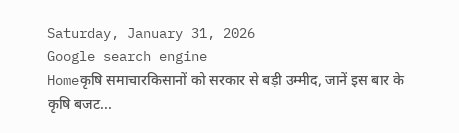Saturday, January 31, 2026
Google search engine
Homeकृषि समाचारकिसानों को सरकार से बड़ी उम्मीद, जानें इस बार के कृषि बजट...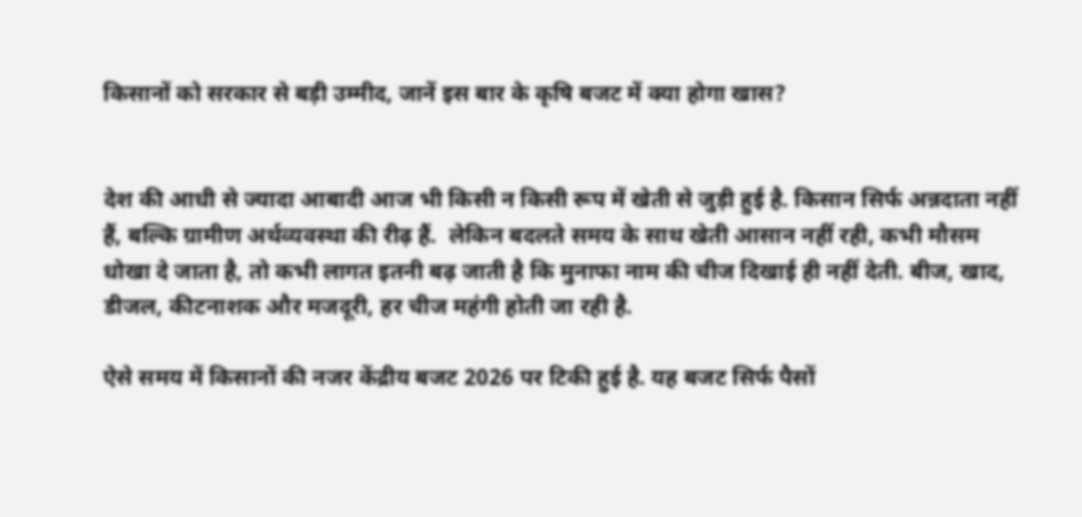किसानों को सरकार से बड़ी उम्मीद, जानें इस बार के कृषि बजट में क्या होगा खास?


देश की आधी से ज्यादा आबादी आज भी किसी न किसी रूप में खेती से जुड़ी हुई है. किसान सिर्फ अन्नदाता नहीं हैं, बल्कि ग्रामीण अर्थव्यवस्था की रीढ़ हैं.  लेकिन बदलते समय के साथ खेती आसान नहीं रही, कभी मौसम धोखा दे जाता है, तो कभी लागत इतनी बढ़ जाती है कि मुनाफा नाम की चीज दिखाई ही नहीं देती. बीज, खाद, डीजल, कीटनाशक और मजदूरी, हर चीज महंगी होती जा रही है.

ऐसे समय में किसानों की नजर केंद्रीय बजट 2026 पर टिकी हुई है. यह बजट सिर्फ पैसों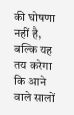की घोषणा नहीं है, बल्कि यह तय करेगा कि आने वाले सालों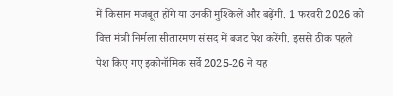में किसान मजबूत होंगे या उनकी मुश्किलें और बढ़ेंगी. 1 फरवरी 2026 को वित्त मंत्री निर्मला सीतारमण संसद में बजट पेश करेंगी. इससे ठीक पहले पेश किए गए इकोनॉमिक सर्वे 2025-26 ने यह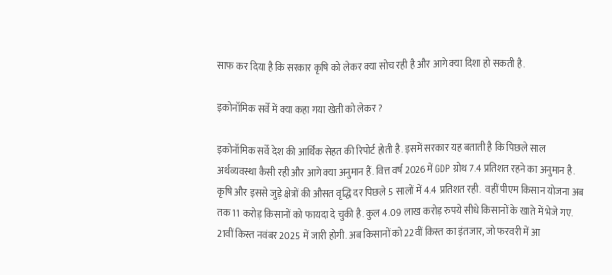साफ कर दिया है कि सरकार कृषि को लेकर क्या सोच रही है और आगे क्या दिशा हो सकती है.

इकोनॉमिक सर्वे में क्या कहा गया खेती को लेकर?

इकोनॉमिक सर्वे देश की आर्थिक सेहत की रिपोर्ट होती है. इसमें सरकार यह बताती है कि पिछले साल अर्थव्यवस्था कैसी रही और आगे क्या अनुमान हैं. वित्त वर्ष 2026 में GDP ग्रोथ 7.4 प्रतिशत रहने का अनुमान है. कृषि और इससे जुड़े क्षेत्रों की औसत वृद्धि दर पिछले 5 सालों में 4.4 प्रतिशत रही.  वहीं पीएम किसान योजना अब तक 11 करोड़ किसानों को फायदा दे चुकी है. कुल 4.09 लाख करोड़ रुपये सीधे किसानों के खाते में भेजे गए. 21वीं किस्त नवंबर 2025 में जारी होगी. अब किसानों को 22वीं किस्त का इंतजार, जो फरवरी में आ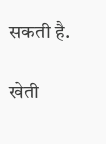सकती है.

खेती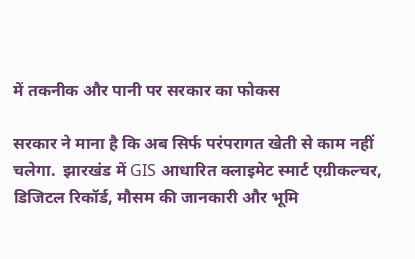में तकनीक और पानी पर सरकार का फोकस

सरकार ने माना है कि अब सिर्फ परंपरागत खेती से काम नहीं चलेगा.  झारखंड में GIS आधारित क्लाइमेट स्मार्ट एग्रीकल्चर, डिजिटल रिकॉर्ड, मौसम की जानकारी और भूमि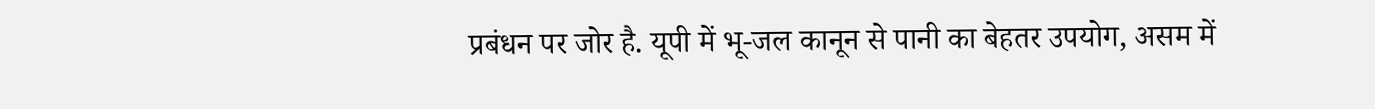प्रबंधन पर जोर है. यूपी में भू-जल कानून से पानी का बेहतर उपयोग, असम में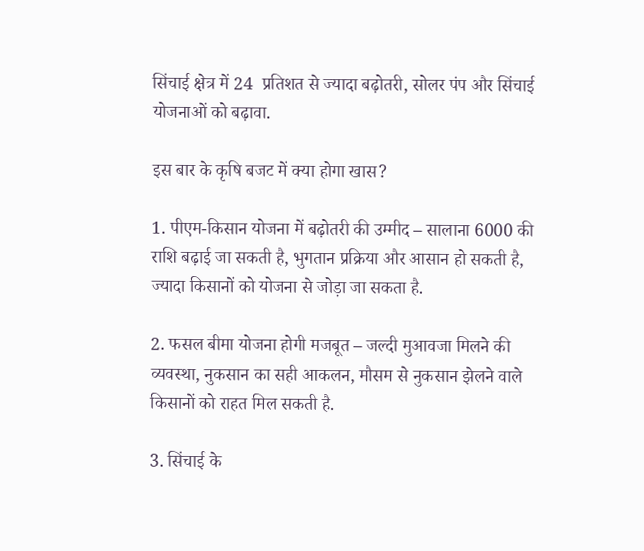सिंचाई क्षेत्र में 24  प्रतिशत से ज्यादा बढ़ोतरी, सोलर पंप और सिंचाई योजनाओं को बढ़ावा.

इस बार के कृषि बजट में क्या होगा खास?

1. पीएम-किसान योजना में बढ़ोतरी की उम्मीद – सालाना 6000 की राशि बढ़ाई जा सकती है, भुगतान प्रक्रिया और आसान हो सकती है, ज्यादा किसानों को योजना से जोड़ा जा सकता है.

2. फसल बीमा योजना होगी मजबूत – जल्दी मुआवजा मिलने की व्यवस्था, नुकसान का सही आकलन, मौसम से नुकसान झेलने वाले किसानों को राहत मिल सकती है.

3. सिंचाई के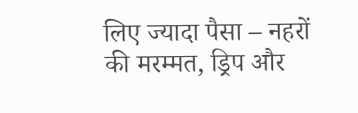लिए ज्यादा पैसा – नहरों की मरम्मत, ड्रिप और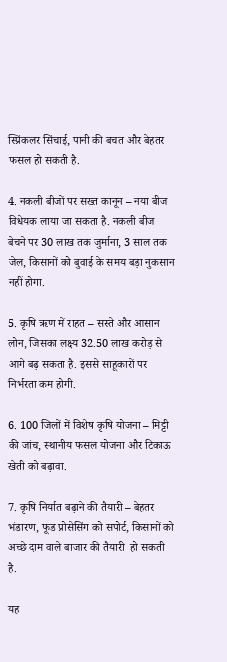स्प्रिंकलर सिंचाई, पानी की बचत और बेहतर फसल हो सकती है.

4. नकली बीजों पर सख्त कानून – नया बीज विधेयक लाया जा सकता है. नकली बीज बेचने पर 30 लाख तक जुर्माना, 3 साल तक जेल, किसानों को बुवाई के समय बड़ा नुकसान नहीं होगा.

5. कृषि ऋण में राहत – सस्ते और आसान लोन, जिसका लक्ष्य 32.50 लाख करोड़ से आगे बढ़ सकता है. इससे साहूकारों पर निर्भरता कम होगी.

6. 100 जिलों में विशेष कृषि योजना – मिट्टी की जांच, स्थानीय फसल योजना और टिकाऊ खेती को बढ़ावा.

7. कृषि निर्यात बढ़ाने की तैयारी – बेहतर भंडारण, फूड प्रोसेसिंग को सपोर्ट, किसानों को अच्छे दाम वाले बाजार की तैयारी  हो सकती है.

यह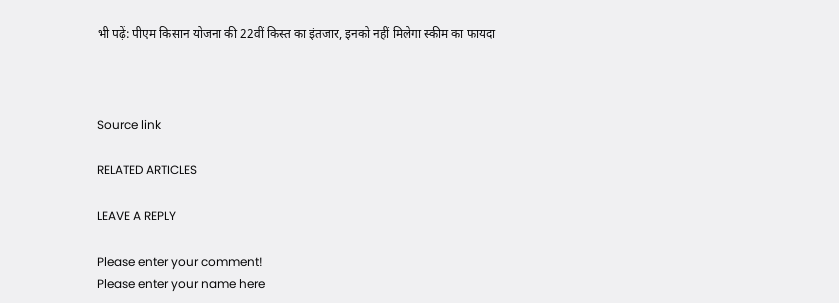भी पढ़ें: पीएम किसान योजना की 22वीं किस्त का इंतजार, इनको नहीं मिलेगा स्कीम का फायदा



Source link

RELATED ARTICLES

LEAVE A REPLY

Please enter your comment!
Please enter your name here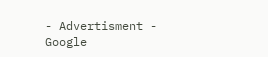- Advertisment -
Google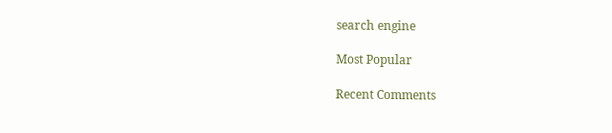search engine

Most Popular

Recent Comments